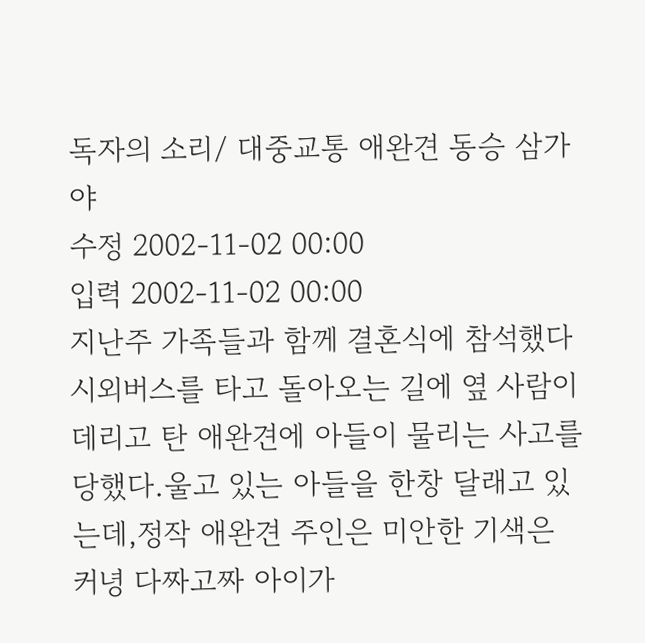독자의 소리/ 대중교통 애완견 동승 삼가야
수정 2002-11-02 00:00
입력 2002-11-02 00:00
지난주 가족들과 함께 결혼식에 참석했다 시외버스를 타고 돌아오는 길에 옆 사람이 데리고 탄 애완견에 아들이 물리는 사고를 당했다.울고 있는 아들을 한창 달래고 있는데,정작 애완견 주인은 미안한 기색은 커녕 다짜고짜 아이가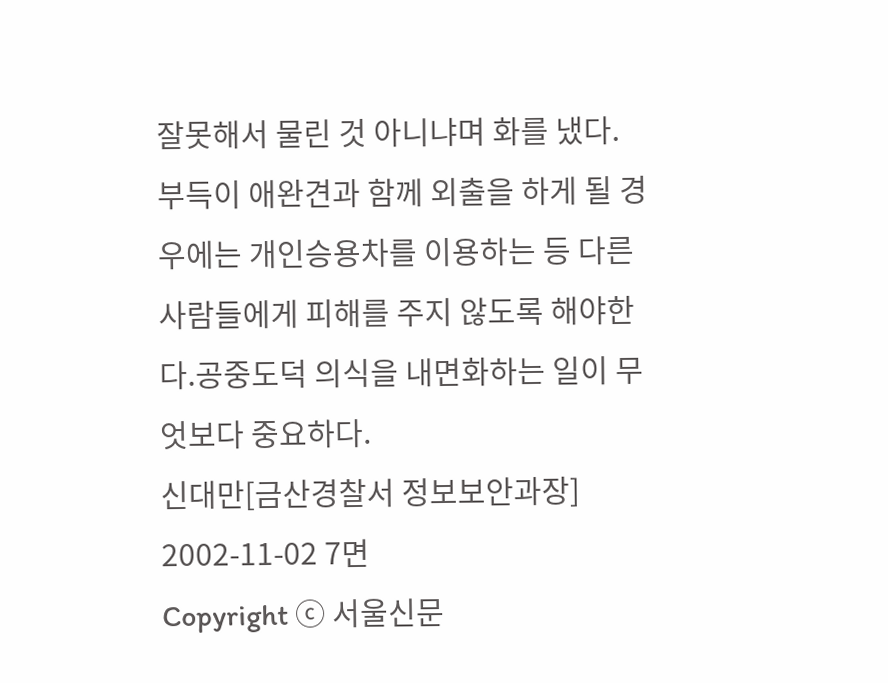잘못해서 물린 것 아니냐며 화를 냈다.
부득이 애완견과 함께 외출을 하게 될 경우에는 개인승용차를 이용하는 등 다른 사람들에게 피해를 주지 않도록 해야한다.공중도덕 의식을 내면화하는 일이 무엇보다 중요하다.
신대만[금산경찰서 정보보안과장]
2002-11-02 7면
Copyright ⓒ 서울신문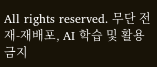All rights reserved. 무단 전재-재배포, AI 학습 및 활용 금지